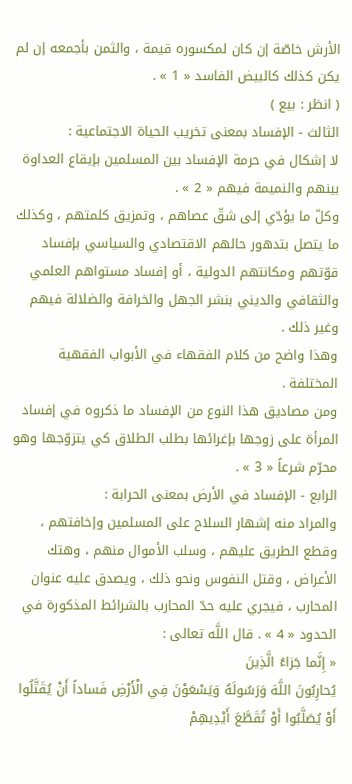الأرش خاصّة إن كان لمكسوره قيمة ، والثمن بأجمعه إن لم يكن كذلك كالبيض الفاسد « 1 » .
( انظر : بيع )
الثالث - الإفساد بمعنى تخريب الحياة الاجتماعية :
لا إشكال في حرمة الإفساد بين المسلمين بإيقاع العداوة بينهم والنميمة فيهم « 2 » .
وكلّ ما يؤدّي إلى شقّ عصاهم ، وتمزيق كلمتهم ، وكذلك ما يتصل بتدهور حالهم الاقتصادي والسياسي بإفساد قوّتهم ومكانتهم الدولية ، أو إفساد مستواهم العلمي والثقافي والديني بنشر الجهل والخرافة والضلالة فيهم وغير ذلك .
وهذا واضح من كلام الفقهاء في الأبواب الفقهية المختلفة .
ومن مصاديق هذا النوع من الإفساد ما ذكروه في إفساد المرأة على زوجها بإغرائها بطلب الطلاق كي يتزوّجها وهو محرّم شرعاً « 3 » .
الرابع - الإفساد في الأرض بمعنى الحرابة :
والمراد منه إشهار السلاح على المسلمين وإخافتهم ، وقطع الطريق عليهم ، وسلب الأموال منهم ، وهتك الأعراض ، وقتل النفوس ونحو ذلك ، ويصدق عليه عنوان المحارب ، فيجري عليه حدّ المحارب بالشرائط المذكورة في الحدود « 4 » . قال اللَّه تعالى :
« إِنَّما جَزاءُ الَّذِينَ
يُحارِبُونَ اللَّهَ وَرَسُولَهُ وَيَسْعَوْنَ فِي الْأَرْضِ فَساداً أَنْ يُقَتَّلُوا أَوْ يُصَلَّبُوا أَوْ تُقَطَّعَ أَيْدِيهِمْ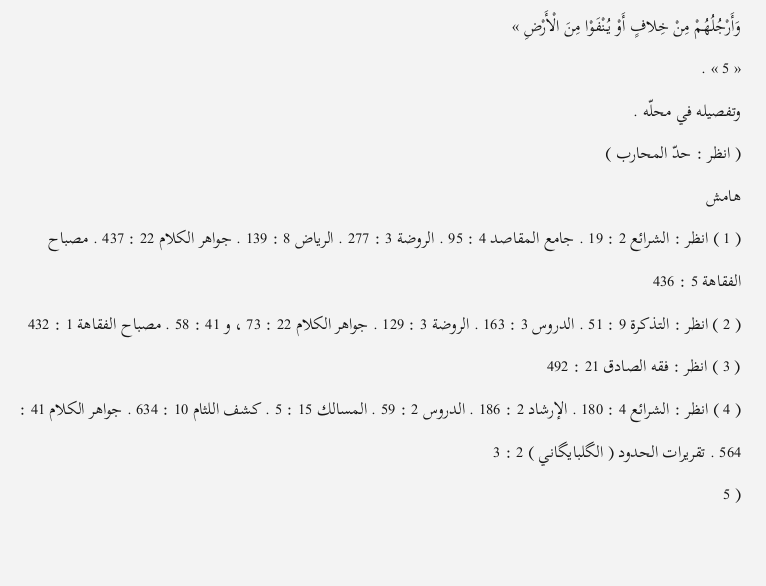وَأَرْجُلُهُمْ مِنْ خِلافٍ أَوْ يُنْفَوْا مِنَ الْأَرْضِ »
« 5 » .
وتفصيله في محلّه .
( انظر : حدّ المحارب )
هامش
( 1 ) انظر : الشرائع 2 : 19 . جامع المقاصد 4 : 95 . الروضة 3 : 277 . الرياض 8 : 139 . جواهر الكلام 22 : 437 . مصباح الفقاهة 5 : 436
( 2 ) انظر : التذكرة 9 : 51 . الدروس 3 : 163 . الروضة 3 : 129 . جواهر الكلام 22 : 73 ، و 41 : 58 . مصباح الفقاهة 1 : 432
( 3 ) انظر : فقه الصادق 21 : 492
( 4 ) انظر : الشرائع 4 : 180 . الإرشاد 2 : 186 . الدروس 2 : 59 . المسالك 15 : 5 . كشف اللثام 10 : 634 . جواهر الكلام 41 : 564 . تقريرات الحدود ( الگلبايگاني ) 2 : 3
( 5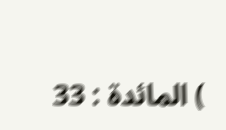) المائدة : 33